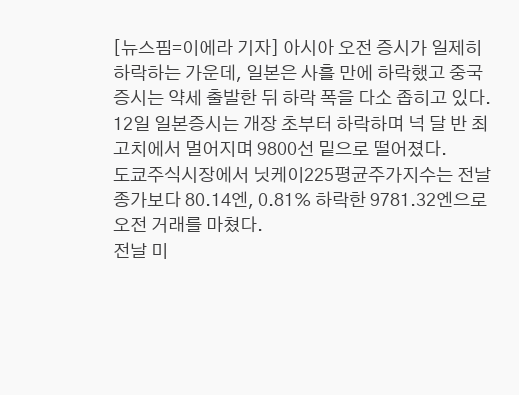[뉴스핌=이에라 기자] 아시아 오전 증시가 일제히 하락하는 가운데, 일본은 사흘 만에 하락했고 중국 증시는 약세 출발한 뒤 하락 폭을 다소 좁히고 있다.
12일 일본증시는 개장 초부터 하락하며 넉 달 반 최고치에서 멀어지며 9800선 밑으로 떨어졌다.
도쿄주식시장에서 닛케이225평균주가지수는 전날 종가보다 80.14엔, 0.81% 하락한 9781.32엔으로 오전 거래를 마쳤다.
전날 미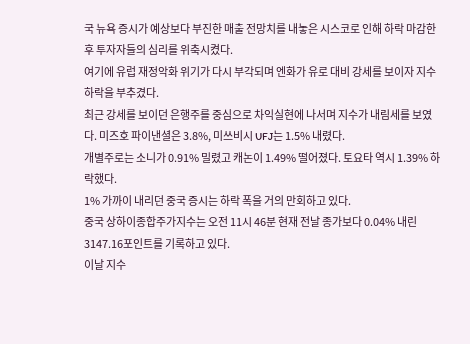국 뉴욕 증시가 예상보다 부진한 매출 전망치를 내놓은 시스코로 인해 하락 마감한 후 투자자들의 심리를 위축시켰다.
여기에 유럽 재정악화 위기가 다시 부각되며 엔화가 유로 대비 강세를 보이자 지수 하락을 부추겼다.
최근 강세를 보이던 은행주를 중심으로 차익실현에 나서며 지수가 내림세를 보였다. 미즈호 파이낸셜은 3.8%, 미쓰비시 UFJ는 1.5% 내렸다.
개별주로는 소니가 0.91% 밀렸고 캐논이 1.49% 떨어졌다. 토요타 역시 1.39% 하락했다.
1% 가까이 내리던 중국 증시는 하락 폭을 거의 만회하고 있다.
중국 상하이종합주가지수는 오전 11시 46분 현재 전날 종가보다 0.04% 내린 3147.16포인트를 기록하고 있다.
이날 지수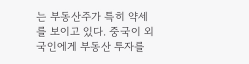는 부동산주가 특히 약세를 보이고 있다. 중국이 외국인에게 부동산 투자를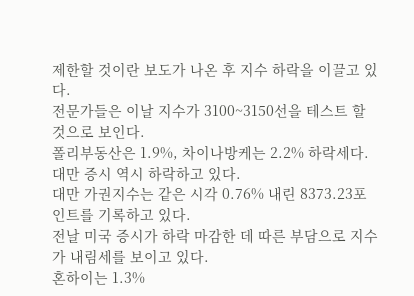제한할 것이란 보도가 나온 후 지수 하락을 이끌고 있다.
전문가들은 이날 지수가 3100~3150선을 테스트 할 것으로 보인다.
폴리부동산은 1.9%, 차이나방케는 2.2% 하락세다.
대만 증시 역시 하락하고 있다.
대만 가권지수는 같은 시각 0.76% 내린 8373.23포인트를 기록하고 있다.
전날 미국 증시가 하락 마감한 데 따른 부담으로 지수가 내림세를 보이고 있다.
혼하이는 1.3%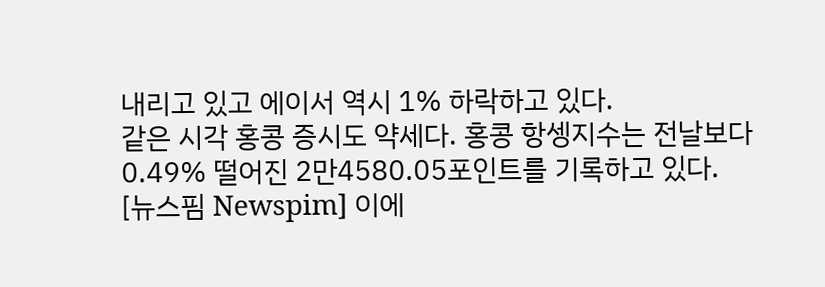내리고 있고 에이서 역시 1% 하락하고 있다.
같은 시각 홍콩 증시도 약세다. 홍콩 항셍지수는 전날보다 0.49% 떨어진 2만4580.05포인트를 기록하고 있다.
[뉴스핌 Newspim] 이에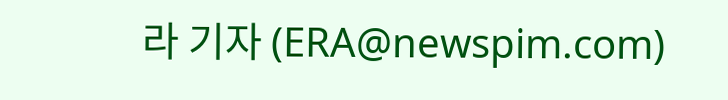라 기자 (ERA@newspim.com)